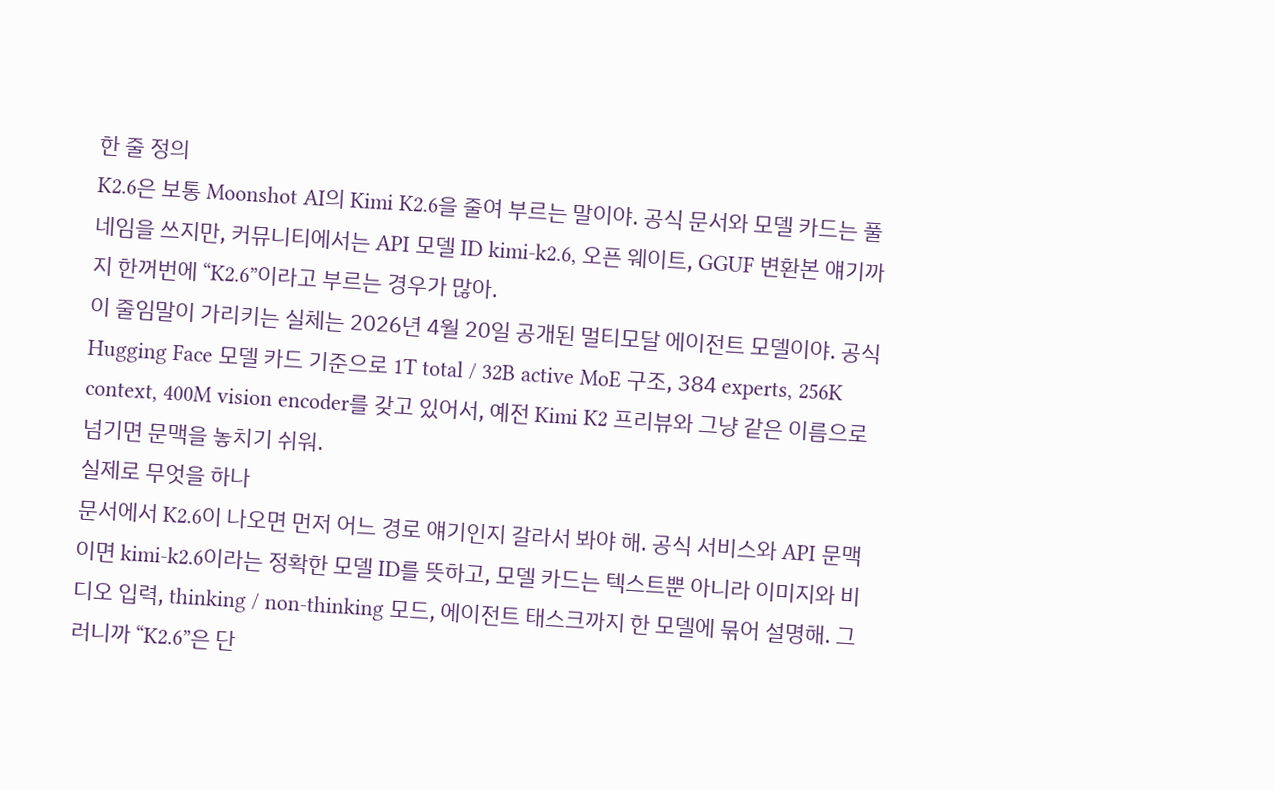한 줄 정의
K2.6은 보통 Moonshot AI의 Kimi K2.6을 줄여 부르는 말이야. 공식 문서와 모델 카드는 풀네임을 쓰지만, 커뮤니티에서는 API 모델 ID kimi-k2.6, 오픈 웨이트, GGUF 변환본 얘기까지 한꺼번에 “K2.6”이라고 부르는 경우가 많아.
이 줄임말이 가리키는 실체는 2026년 4월 20일 공개된 멀티모달 에이전트 모델이야. 공식 Hugging Face 모델 카드 기준으로 1T total / 32B active MoE 구조, 384 experts, 256K context, 400M vision encoder를 갖고 있어서, 예전 Kimi K2 프리뷰와 그냥 같은 이름으로 넘기면 문맥을 놓치기 쉬워.
실제로 무엇을 하나
문서에서 K2.6이 나오면 먼저 어느 경로 얘기인지 갈라서 봐야 해. 공식 서비스와 API 문맥이면 kimi-k2.6이라는 정확한 모델 ID를 뜻하고, 모델 카드는 텍스트뿐 아니라 이미지와 비디오 입력, thinking / non-thinking 모드, 에이전트 태스크까지 한 모델에 묶어 설명해. 그러니까 “K2.6”은 단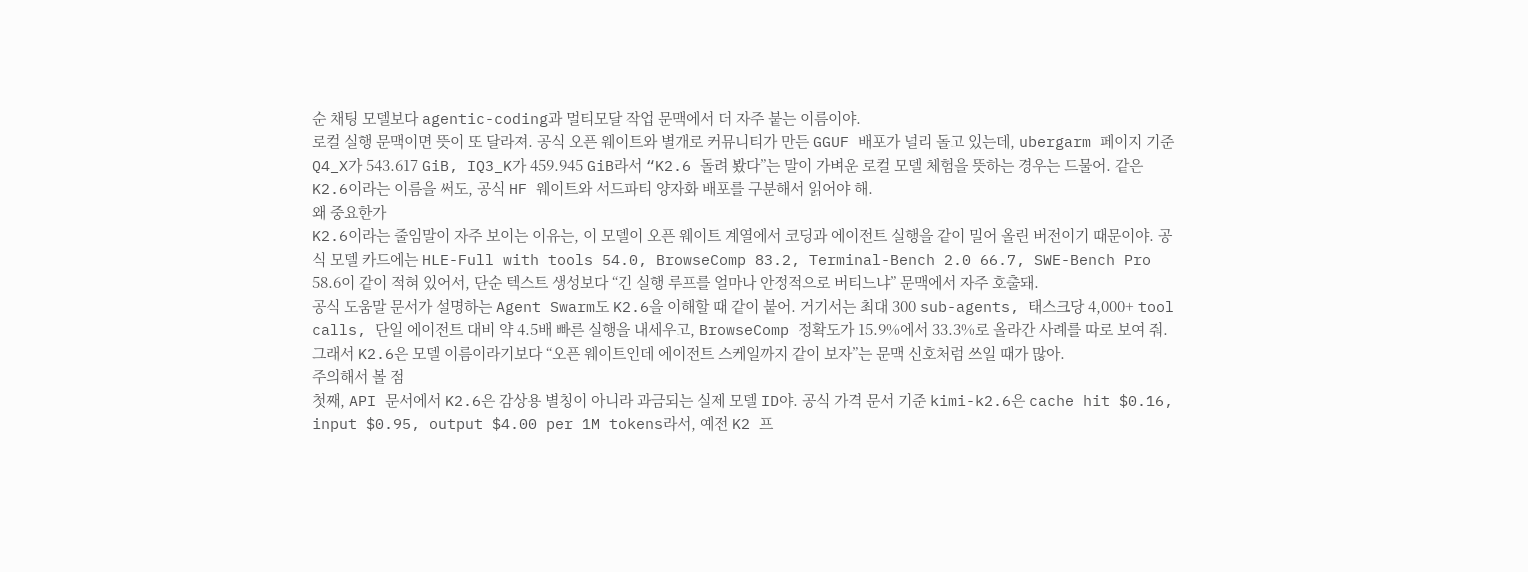순 채팅 모델보다 agentic-coding과 멀티모달 작업 문맥에서 더 자주 붙는 이름이야.
로컬 실행 문맥이면 뜻이 또 달라져. 공식 오픈 웨이트와 별개로 커뮤니티가 만든 GGUF 배포가 널리 돌고 있는데, ubergarm 페이지 기준 Q4_X가 543.617 GiB, IQ3_K가 459.945 GiB라서 “K2.6 돌려 봤다”는 말이 가벼운 로컬 모델 체험을 뜻하는 경우는 드물어. 같은 K2.6이라는 이름을 써도, 공식 HF 웨이트와 서드파티 양자화 배포를 구분해서 읽어야 해.
왜 중요한가
K2.6이라는 줄임말이 자주 보이는 이유는, 이 모델이 오픈 웨이트 계열에서 코딩과 에이전트 실행을 같이 밀어 올린 버전이기 때문이야. 공식 모델 카드에는 HLE-Full with tools 54.0, BrowseComp 83.2, Terminal-Bench 2.0 66.7, SWE-Bench Pro 58.6이 같이 적혀 있어서, 단순 텍스트 생성보다 “긴 실행 루프를 얼마나 안정적으로 버티느냐” 문맥에서 자주 호출돼.
공식 도움말 문서가 설명하는 Agent Swarm도 K2.6을 이해할 때 같이 붙어. 거기서는 최대 300 sub-agents, 태스크당 4,000+ tool calls, 단일 에이전트 대비 약 4.5배 빠른 실행을 내세우고, BrowseComp 정확도가 15.9%에서 33.3%로 올라간 사례를 따로 보여 줘. 그래서 K2.6은 모델 이름이라기보다 “오픈 웨이트인데 에이전트 스케일까지 같이 보자”는 문맥 신호처럼 쓰일 때가 많아.
주의해서 볼 점
첫째, API 문서에서 K2.6은 감상용 별칭이 아니라 과금되는 실제 모델 ID야. 공식 가격 문서 기준 kimi-k2.6은 cache hit $0.16, input $0.95, output $4.00 per 1M tokens라서, 예전 K2 프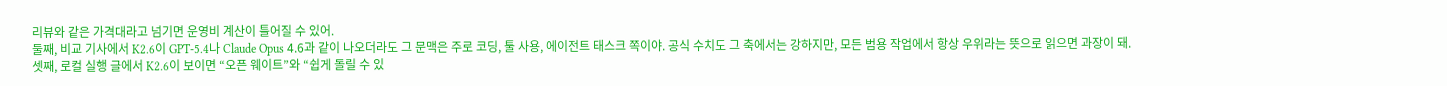리뷰와 같은 가격대라고 넘기면 운영비 계산이 틀어질 수 있어.
둘째, 비교 기사에서 K2.6이 GPT-5.4나 Claude Opus 4.6과 같이 나오더라도 그 문맥은 주로 코딩, 툴 사용, 에이전트 태스크 쪽이야. 공식 수치도 그 축에서는 강하지만, 모든 범용 작업에서 항상 우위라는 뜻으로 읽으면 과장이 돼.
셋째, 로컬 실행 글에서 K2.6이 보이면 “오픈 웨이트”와 “쉽게 돌릴 수 있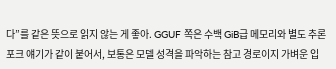다”를 같은 뜻으로 읽지 않는 게 좋아. GGUF 쪽은 수백 GiB급 메모리와 별도 추론 포크 얘기가 같이 붙어서, 보통은 모델 성격을 파악하는 참고 경로이지 가벼운 입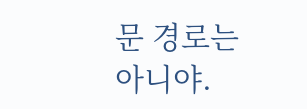문 경로는 아니야.